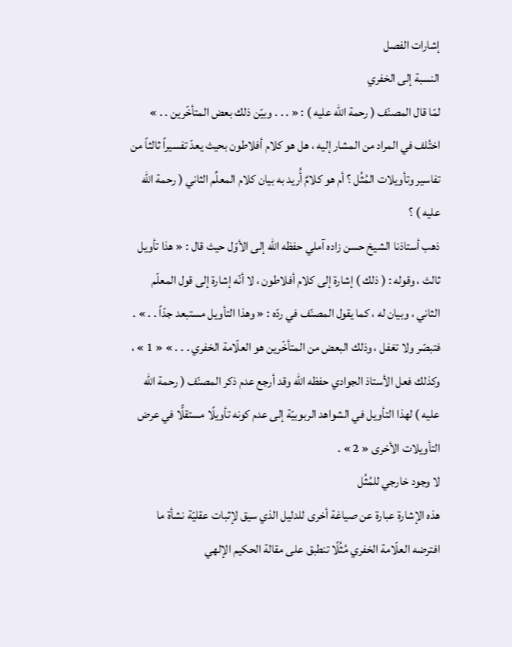إشارات الفصل
النسبة إلى الخفري
لمّا قال المصنّف ( رحمة الله عليه ) : « . . . وبيّن ذلك بعض المتأخّرين . . » اختُلف في المراد من المشار إليه ، هل هو كلام أفلاطون بحيث يعدّ تفسيراً ثالثاً من تفاسير وتأويلات المُثُل ؟ أم هو كلامٌ أُريد به بيان كلام المعلِّم الثاني ( رحمة الله عليه ) ؟
ذهب أستاذنا الشيخ حسن زاده آملي حفظه الله إلى الأوّل حيث قال : « هذا تأويل ثالث ، وقوله : ( ذلك ) إشارة إلى كلام أفلاطون ، لا أنّه إشارة إلى قول المعلّم الثاني ، وبيان له ، كما يقول المصنّف في ردّه : « وهذا التأويل مستبعد جدّاً . . » . فتبصّر ولا تغفل ، وذلك البعض من المتأخّرين هو العلّامة الخفري . . . » « 1 » ، وكذلك فعل الأستاذ الجوادي حفظه الله وقد أرجع عدم ذكر المصنّف ( رحمة الله عليه ) لهذا التأويل في الشواهد الربوبيّة إلى عدم كونه تأويلًا مستقلًّا في عرض التأويلات الأخرى « 2 » .
لا وجود خارجي للمُثُل
هذه الإشارة عبارة عن صياغة أخرى للدليل الذي سيق لإثبات عقليّة نشأة ما افترضه العلّامة الخفري مُثُلًا تنطبق على مقالة الحكيم الإلهي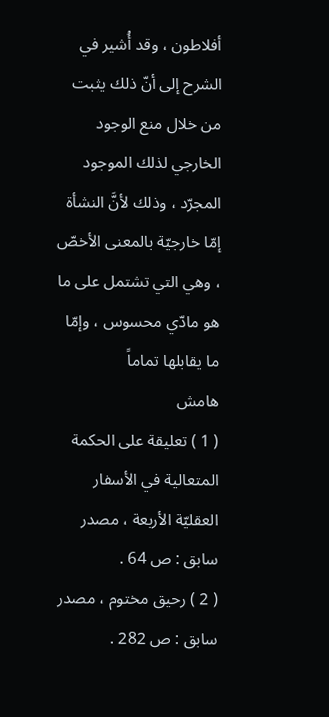أفلاطون ، وقد أُشير في الشرح إلى أنّ ذلك يثبت من خلال منع الوجود الخارجي لذلك الموجود المجرّد ، وذلك لأنَّ النشأة إمّا خارجيّة بالمعنى الأخصّ ، وهي التي تشتمل على ما هو مادّي محسوس ، وإمّا ما يقابلها تماماً
هامش
( 1 ) تعليقة على الحكمة المتعالية في الأسفار العقليّة الأربعة ، مصدر سابق : ص 64 .
( 2 ) رحيق مختوم ، مصدر سابق : ص 282 .